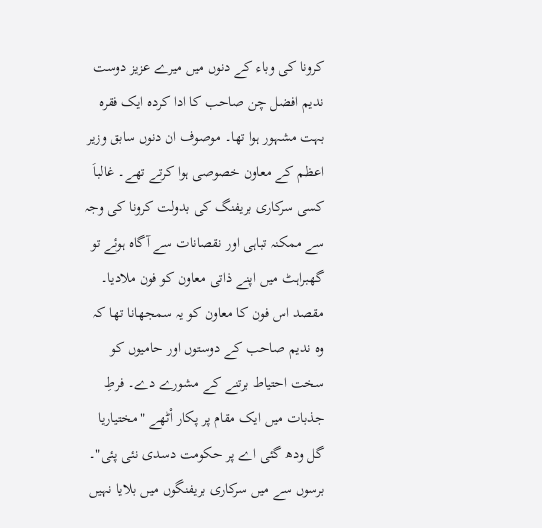کرونا کی وباء کے دنوں میں میرے عزیز دوست ندیم افضل چن صاحب کا ادا کردہ ایک فقرہ بہت مشہور ہوا تھا۔ موصوف ان دنوں سابق وزیر اعظم کے معاون خصوصی ہوا کرتے تھے۔ غالباَ کسی سرکاری بریفنگ کی بدولت کرونا کی وجہ سے ممکنہ تباہی اور نقصانات سے آگاہ ہوئے تو گھبراہٹ میں اپنے ذاتی معاون کو فون ملادیا۔ مقصد اس فون کا معاون کو یہ سمجھانا تھا کہ وہ ندیم صاحب کے دوستوں اور حامیوں کو سخت احتیاط برتنے کے مشورے دے۔ فرطِ جذبات میں ایک مقام پر پکار اْٹھے "مختیاریا گل ودھ گئی اے پر حکومت دسدی نئی پئی"۔
برسوں سے میں سرکاری بریفنگوں میں بلایا نہیں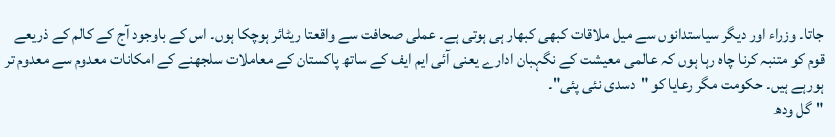جاتا۔ وزراء اور دیگر سیاستدانوں سے میل ملاقات کبھی کبھار ہی ہوتی ہے۔ عملی صحافت سے واقعتا ریٹائر ہوچکا ہوں۔ اس کے باوجود آج کے کالم کے ذریعے قوم کو متنبہ کرنا چاہ رہا ہوں کہ عالمی معیشت کے نگہبان ادارے یعنی آئی ایم ایف کے ساتھ پاکستان کے معاملات سلجھنے کے امکانات معدوم سے معدوم تر ہورہے ہیں۔ حکومت مگر رعایا کو "دسدی نئی پئی"۔
"گل ودھ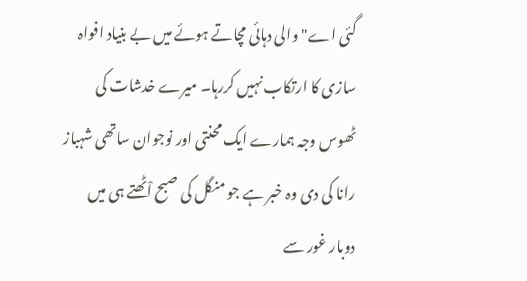گئی اے" والی دہائی مچاتے ہوئے میں بے بنیاد افواہ سازی کا ارتکاب نہیں کررہا۔ میرے خدشات کی ٹھوس وجہ ہمارے ایک محنتی اور نوجوان ساتھی شہباز رانا کی دی وہ خبر ہے جو منگل کی صبح اْٹھتے ہی میں دوبار غور سے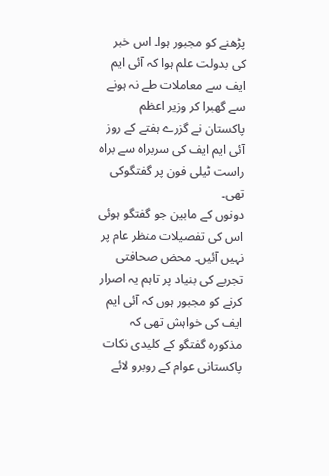پڑھنے کو مجبور ہوا۔ اس خبر کی بدولت علم ہوا کہ آئی ایم ایف سے معاملات طے نہ ہونے سے گھبرا کر وزیر اعظم پاکستان نے گزرے ہفتے کے روز آئی ایم ایف کی سربراہ سے براہ راست ٹیلی فون پر گفتگوکی تھی۔
دونوں کے مابین جو گفتگو ہوئی اس کی تفصیلات منظر عام پر نہیں آئیں۔ محض صحافتی تجربے کی بنیاد پر تاہم یہ اصرار کرنے کو مجبور ہوں کہ آئی ایم ایف کی خواہش تھی کہ مذکورہ گفتگو کے کلیدی نکات پاکستانی عوام کے روبرو لائے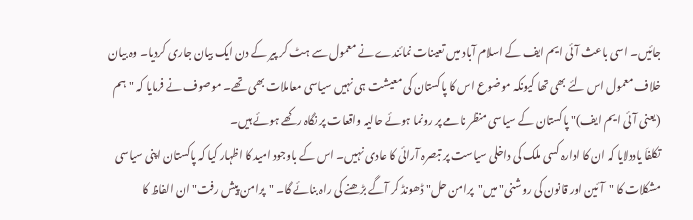جائیں۔ اسی باعث آئی ایم ایف کے اسلام آباد میں تعینات نمائندے نے معمول سے ہٹ کر پیر کے دن ایک بیان جاری کردیا۔ وہ بیان خلاف معمول اس لئے بھی تھا کیونکہ موضوع اس کا پاکستان کی معیشت ہی نہیں سیاسی معاملات بھی تھے۔ موصوف نے فرمایا کہ "ہم (یعنی آئی ایم ایف)" پاکستان کے سیاسی منظر نامے پر رونما ہوئے حالیہ واقعات پر نگاہ رکھے ہوئے ہیں۔
تکلفاَ یاددلایا کہ ان کا ادارہ کسی ملک کی داخلی سیاست پر تبصرہ آرائی کا عادی نہیں۔ اس کے باوجود امید کا اظہار کیا کہ پاکستان اپنی سیاسی مشکلات کا "آئین اور قانون کی روشنی" میں"پرامن حل" ڈھونڈ کر آگے بڑھنے کی راہ بنائے گا۔ "پرامن پیش رفت" ان الفاظ کا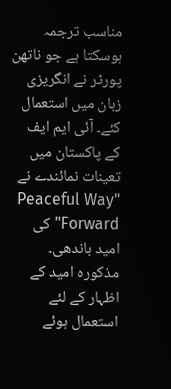مناسب ترجمہ ہوسکتا ہے جو ناتھن پورٹر نے انگریزی زبان میں استعمال کئے۔ آئی ایم ایف کے پاکستان میں تعینات نمائندے نے "Peaceful Way Forward" کی امید باندھی۔ مذکورہ امید کے اظہار کے لئے استعمال ہوئے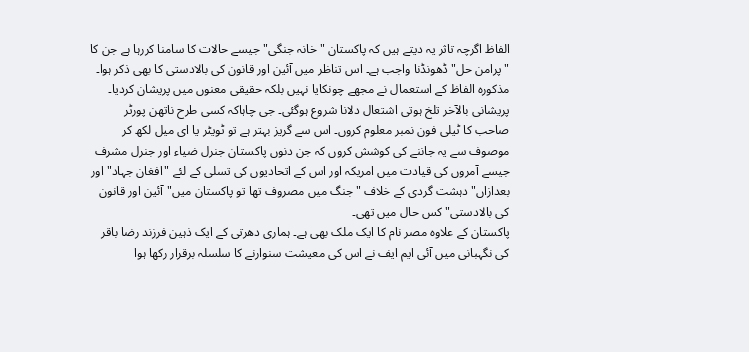الفاظ اگرچہ تاثر یہ دیتے ہیں کہ پاکستان "خانہ جنگی" جیسے حالات کا سامنا کررہا ہے جن کا "پرامن حل" ڈھونڈنا واجب ہے۔ اس تناظر میں آئین اور قانون کی بالادستی کا بھی ذکر ہوا۔
مذکورہ الفاظ کے استعمال نے مجھے چونکایا نہیں بلکہ حقیقی معنوں میں پریشان کردیا۔ پریشانی بالآخر تلخ ہوتی اشتعال دلانا شروع ہوگئی۔ جی چاہاکہ کسی طرح ناتھن پورٹر صاحب کا ٹیلی فون نمبر معلوم کروں۔ اس سے گریز بہتر ہے تو ٹویٹر یا ای میل لکھ کر موصوف سے یہ جاننے کی کوشش کروں کہ جن دنوں پاکستان جنرل ضیاء اور جنرل مشرف جیسے آمروں کی قیادت میں امریکہ اور اس کے اتحادیوں کی تسلی کے لئے "افغان جہاد"اور بعدازاں"دہشت گردی کے خلاف " جنگ میں مصروف تھا تو پاکستان میں"آئین اور قانون کی بالادستی" کس حال میں تھی۔
پاکستان کے علاوہ مصر نام کا ایک ملک بھی ہے۔ ہماری دھرتی کے ایک ذہین فرزند رضا باقر کی نگہبانی میں آئی ایم ایف نے اس کی معیشت سنوارنے کا سلسلہ برقرار رکھا ہوا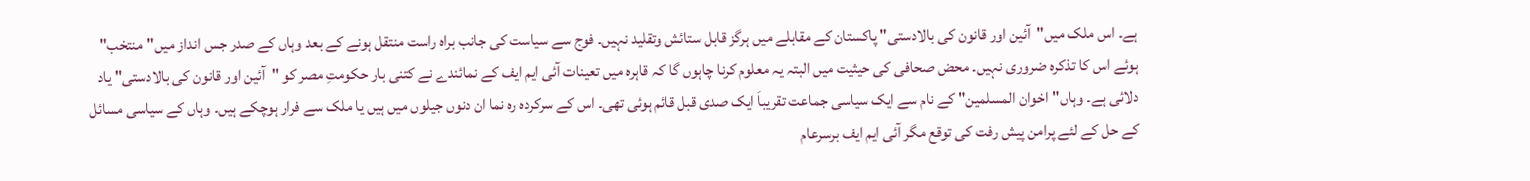ہے۔ اس ملک میں"آئین اور قانون کی بالادستی" پاکستان کے مقابلے میں ہرگز قابل ستائش وتقلید نہیں۔ فوج سے سیاست کی جانب براہ راست منتقل ہونے کے بعد وہاں کے صدر جس انداز میں"منتخب" ہوئے اس کا تذکرہ ضروری نہیں۔ محض صحافی کی حیثیت میں البتہ یہ معلوم کرنا چاہوں گا کہ قاہرہ میں تعینات آئی ایم ایف کے نمائندے نے کتنی بار حکومتِ مصر کو "آئین اور قانون کی بالادستی" یاد دلائی ہے۔ وہاں"اخوان المسلمین" کے نام سے ایک سیاسی جماعت تقریباَ ایک صدی قبل قائم ہوئی تھی۔ اس کے سرکردہ رہ نما ان دنوں جیلوں میں ہیں یا ملک سے فرار ہوچکے ہیں۔ وہاں کے سیاسی مسائل کے حل کے لئے پرامن پیش رفت کی توقع مگر آئی ایم ایف برسرعام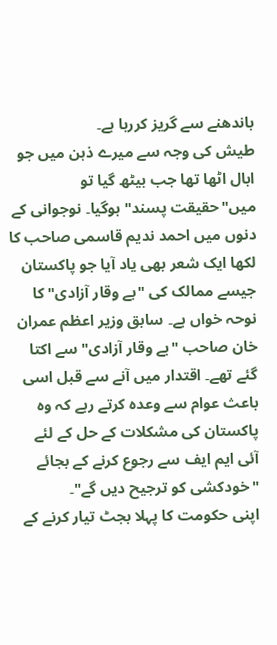باندھنے سے گریز کررہا ہے۔
طیش کی وجہ سے میرے ذہن میں جو ابال اٹھا تھا جب بیٹھ گیا تو میں"حقیقت پسند" ہوگیا۔ نوجوانی کے دنوں میں احمد ندیم قاسمی صاحب کا لکھا ایک شعر بھی یاد آیا جو پاکستان جیسے ممالک کی "بے وقار آزادی" کا نوحہ خواں ہے۔ سابق وزیر اعظم عمران خان صاحب "بے وقار آزادی" سے اکتا گئے تھے۔ اقتدار میں آنے سے قبل اسی باعث عوام سے وعدہ کرتے رہے کہ وہ پاکستان کی مشکلات کے حل کے لئے آئی ایم ایف سے رجوع کرنے کے بجائے "خودکشی کو ترجیح دیں گے"۔
اپنی حکومت کا پہلا بجٹ تیار کرنے کے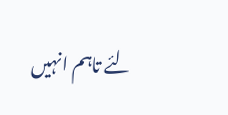لئے تاہم انہیں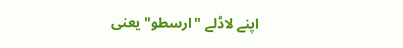اپنے لاڈلے "ارسطو" یعنی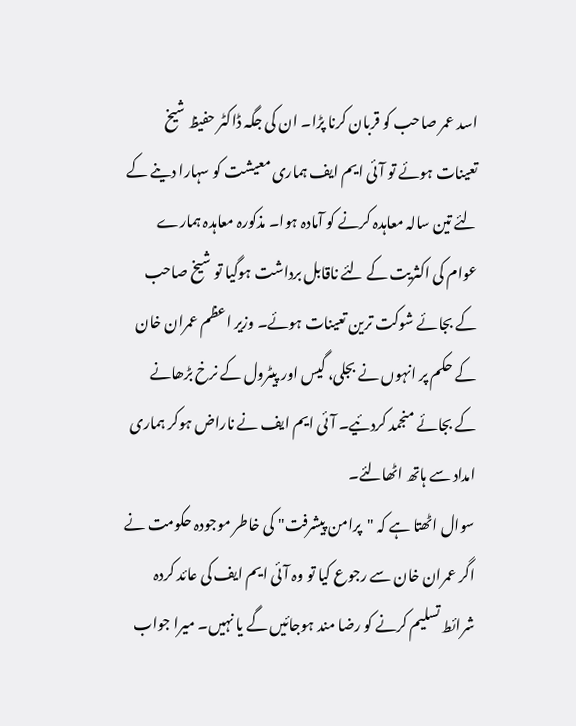اسد عمر صاحب کو قربان کرنا پڑا۔ ان کی جگہ ڈاکٹر حفیظ شیخ تعینات ہوئے تو آئی ایم ایف ہماری معیشت کو سہارا دینے کے لئے تین سالہ معاہدہ کرنے کو آمادہ ہوا۔ مذکورہ معاہدہ ہمارے عوام کی اکثریت کے لئے ناقابل برداشت ہوگیا تو شیخ صاحب کے بجائے شوکت ترین تعینات ہوئے۔ وزیر اعظم عمران خان کے حکم پر انہوں نے بجلی، گیس اور پیٹرول کے نرخ بڑھانے کے بجائے منجمد کردئیے۔ آئی ایم ایف نے ناراض ہوکر ہماری امداد سے ہاتھ اٹھالئے۔
سوال اٹھتا ہے کہ "پرامن پیشرفت" کی خاطر موجودہ حکومت نے اگر عمران خان سے رجوع کیا تو وہ آئی ایم ایف کی عائد کردہ شرائط تسلیم کرنے کو رضا مند ہوجائیں گے یا نہیں۔ میرا جواب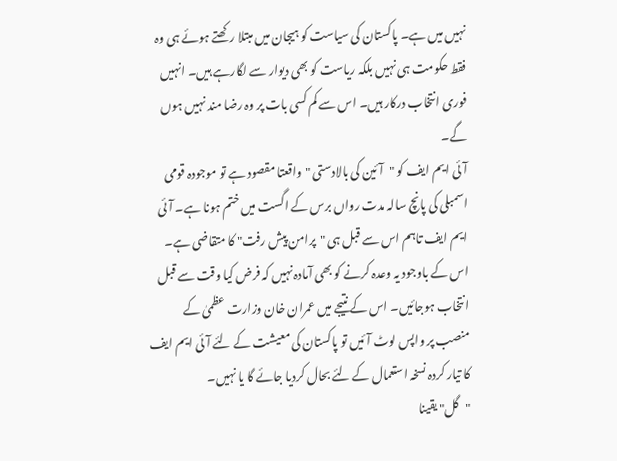نہیں میں ہے۔ پاکستان کی سیاست کو ہیجان میں مبتلا رکھتے ہوئے ہی وہ فقط حکومت ہی نہیں بلکہ ریاست کو بھی دیوار سے لگارہے ہیں۔ انہیں فوری انتخاب درکار ہیں۔ اس سے کم کسی بات پر وہ رضا مند نہیں ہوں گے۔
آئی ایم ایف کو "آئین کی بالادستی "واقعتا مقصود ہے تو موجودہ قومی اسمبلی کی پانچ سالہ مدت رواں برس کے اگست میں ختم ہونا ہے۔ آئی ایم ایف تاہم اس سے قبل ہی "پرامن پیش رفت" کا متقاضی ہے۔ اس کے باوجود یہ وعدہ کرنے کو بھی آمادہ نہیں کہ فرض کیا وقت سے قبل انتخاب ہوجائیں۔ اس کے نتیجے میں عمران خان وزارت عظمیٰ کے منصب پر واپس لوٹ آئیں تو پاکستان کی معیشت کے لئے آئی ایم ایف کا تیار کردہ نسخہ استعمال کے لئے بحال کردیا جائے گا یا نہیں۔
"گل" یقینا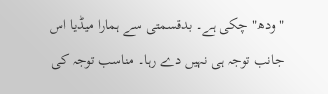"ودھ" چکی ہے۔ بدقسمتی سے ہمارا میڈیا اس جانب توجہ ہی نہیں دے رہا۔ مناسب توجہ کی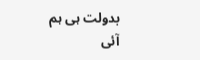بدولت ہی ہم آئی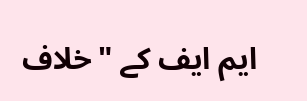ایم ایف کے "خلاف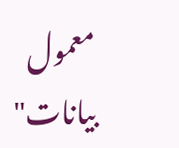معمول بیانات"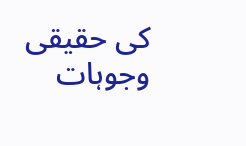کی حقیقی وجوہات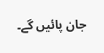جان پائیں گے۔